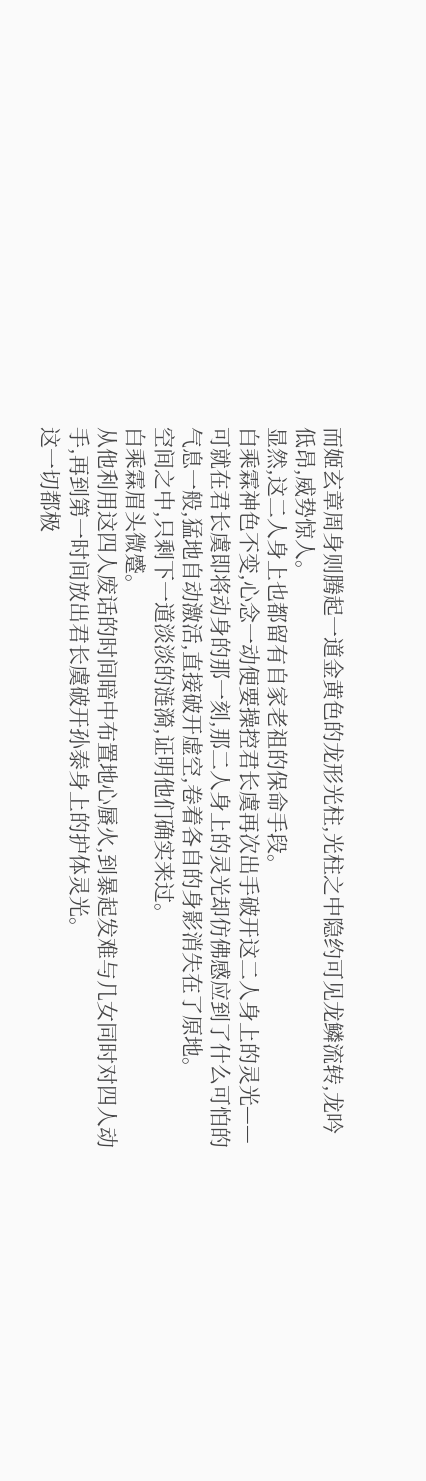而姬玄章周身则腾起一道金黄色的龙形光柱,光柱之中隐约可见龙鳞流转,龙吟低昂,威势惊人。
显然,这二人身上也都留有自家老祖的保命手段。
白乘霖神色不变,心念一动便要操控君长虞再次出手破开这二人身上的灵光——
可就在君长虞即将动身的那一刻,那二人身上的灵光却仿佛感应到了什么可怕的气息一般,猛地自动激活,直接破开虚空,卷着各自的身影消失在了原地。
空间之中,只剩下一道淡淡的涟漪,证明他们确实来过。
白乘霖眉头微蹙。
从他利用这四人废话的时间暗中布置地心蜃火,到暴起发难与几女同时对四人动手,再到第一时间放出君长虞破开孙泰身上的护体灵光。
这一切都极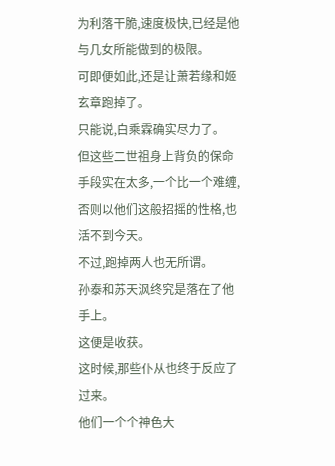为利落干脆,速度极快,已经是他与几女所能做到的极限。
可即便如此,还是让萧若缘和姬玄章跑掉了。
只能说,白乘霖确实尽力了。
但这些二世祖身上背负的保命手段实在太多,一个比一个难缠,否则以他们这般招摇的性格,也活不到今天。
不过,跑掉两人也无所谓。
孙泰和苏天沨终究是落在了他手上。
这便是收获。
这时候,那些仆从也终于反应了过来。
他们一个个神色大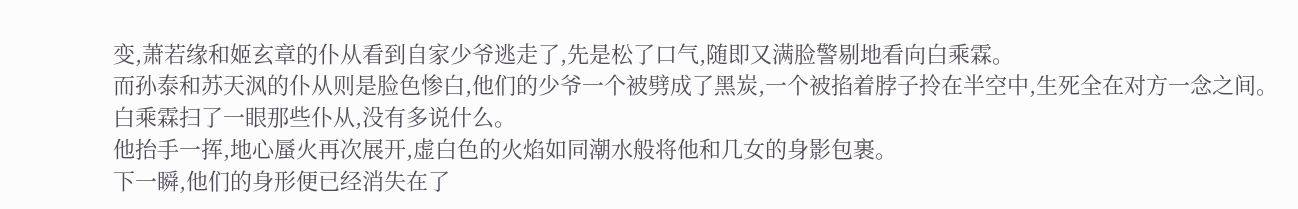变,萧若缘和姬玄章的仆从看到自家少爷逃走了,先是松了口气,随即又满脸警剔地看向白乘霖。
而孙泰和苏天沨的仆从则是脸色惨白,他们的少爷一个被劈成了黑炭,一个被掐着脖子拎在半空中,生死全在对方一念之间。
白乘霖扫了一眼那些仆从,没有多说什么。
他抬手一挥,地心蜃火再次展开,虚白色的火焰如同潮水般将他和几女的身影包裹。
下一瞬,他们的身形便已经消失在了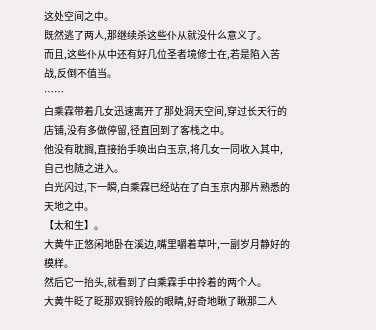这处空间之中。
既然逃了两人,那继续杀这些仆从就没什么意义了。
而且,这些仆从中还有好几位圣者境修士在,若是陷入苦战,反倒不值当。
……
白乘霖带着几女迅速离开了那处洞天空间,穿过长天行的店铺,没有多做停留,径直回到了客栈之中。
他没有耽搁,直接抬手唤出白玉京,将几女一同收入其中,自己也随之进入。
白光闪过,下一瞬,白乘霖已经站在了白玉京内那片熟悉的天地之中。
【太和生】。
大黄牛正悠闲地卧在溪边,嘴里嚼着草叶,一副岁月静好的模样。
然后它一抬头,就看到了白乘霖手中拎着的两个人。
大黄牛眨了眨那双铜铃般的眼睛,好奇地瞅了瞅那二人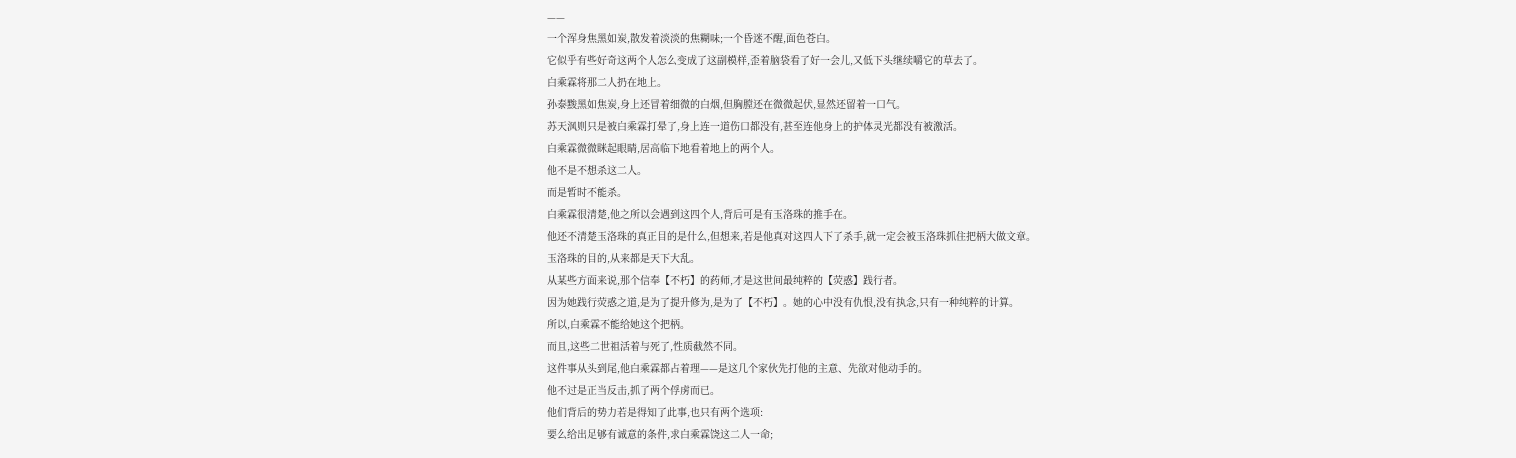——
一个浑身焦黑如炭,散发着淡淡的焦糊味;一个昏迷不醒,面色苍白。
它似乎有些好奇这两个人怎么变成了这副模样,歪着脑袋看了好一会儿,又低下头继续嚼它的草去了。
白乘霖将那二人扔在地上。
孙泰黢黑如焦炭,身上还冒着细微的白烟,但胸膛还在微微起伏,显然还留着一口气。
苏天沨则只是被白乘霖打晕了,身上连一道伤口都没有,甚至连他身上的护体灵光都没有被激活。
白乘霖微微眯起眼睛,居高临下地看着地上的两个人。
他不是不想杀这二人。
而是暂时不能杀。
白乘霖很清楚,他之所以会遇到这四个人,背后可是有玉洛珠的推手在。
他还不清楚玉洛珠的真正目的是什么,但想来,若是他真对这四人下了杀手,就一定会被玉洛珠抓住把柄大做文章。
玉洛珠的目的,从来都是天下大乱。
从某些方面来说,那个信奉【不朽】的药师,才是这世间最纯粹的【荧惑】践行者。
因为她践行荧惑之道,是为了提升修为,是为了【不朽】。她的心中没有仇恨,没有执念,只有一种纯粹的计算。
所以,白乘霖不能给她这个把柄。
而且,这些二世祖活着与死了,性质截然不同。
这件事从头到尾,他白乘霖都占着理——是这几个家伙先打他的主意、先欲对他动手的。
他不过是正当反击,抓了两个俘虏而已。
他们背后的势力若是得知了此事,也只有两个选项:
要么给出足够有诚意的条件,求白乘霖饶这二人一命;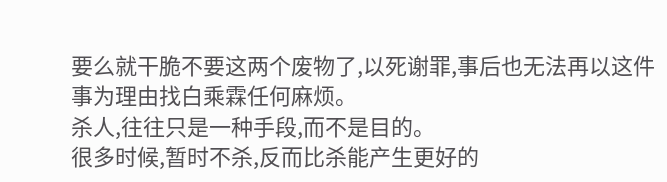要么就干脆不要这两个废物了,以死谢罪,事后也无法再以这件事为理由找白乘霖任何麻烦。
杀人,往往只是一种手段,而不是目的。
很多时候,暂时不杀,反而比杀能产生更好的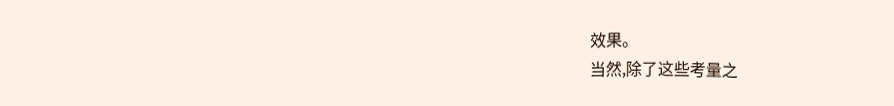效果。
当然,除了这些考量之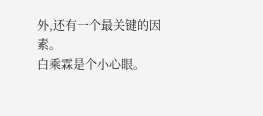外,还有一个最关键的因素。
白乘霖是个小心眼。